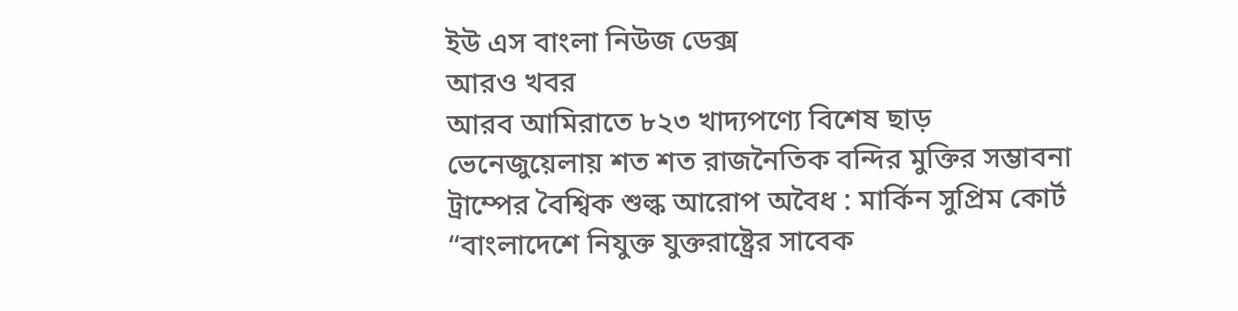ইউ এস বাংলা নিউজ ডেক্স
আরও খবর
আরব আমিরাতে ৮২৩ খাদ্যপণ্যে বিশেষ ছাড়
ভেনেজুয়েলায় শত শত রাজনৈতিক বন্দির মুক্তির সম্ভাবনা
ট্রাম্পের বৈশ্বিক শুল্ক আরোপ অবৈধ : মার্কিন সুপ্রিম কোর্ট
“বাংলাদেশে নিযুক্ত যুক্তরাষ্ট্রের সাবেক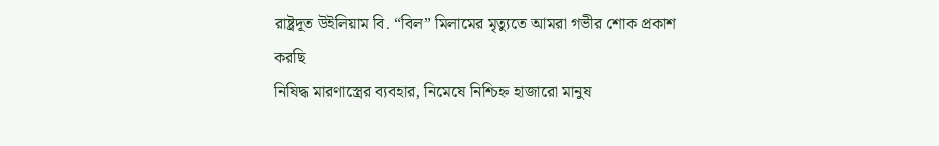রাষ্ট্রদূত উইলিয়াম বি. “বিল” মিলামের মৃত্যুতে আমরা গভীর শোক প্রকাশ করছি
নিষিদ্ধ মারণাস্ত্রের ব্যবহার, নিমেষে নিশ্চিহ্ন হাজারো মানুষ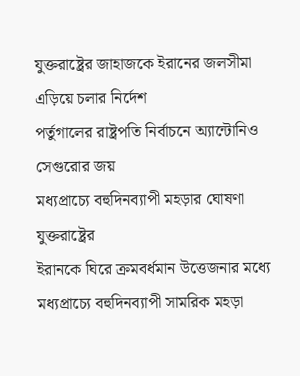যুক্তরাষ্ট্রের জাহাজকে ইরানের জলসীমা এড়িয়ে চলার নির্দেশ
পর্তুগালের রাষ্ট্রপতি নির্বাচনে অ্যান্টোনিও সেগুরোর জয়
মধ্যপ্রাচ্যে বহুদিনব্যাপী মহড়ার ঘোষণা যুক্তরাষ্ট্রের
ইরানকে ঘিরে ক্রমবর্ধমান উত্তেজনার মধ্যে মধ্যপ্রাচ্যে বহুদিনব্যাপী সামরিক মহড়া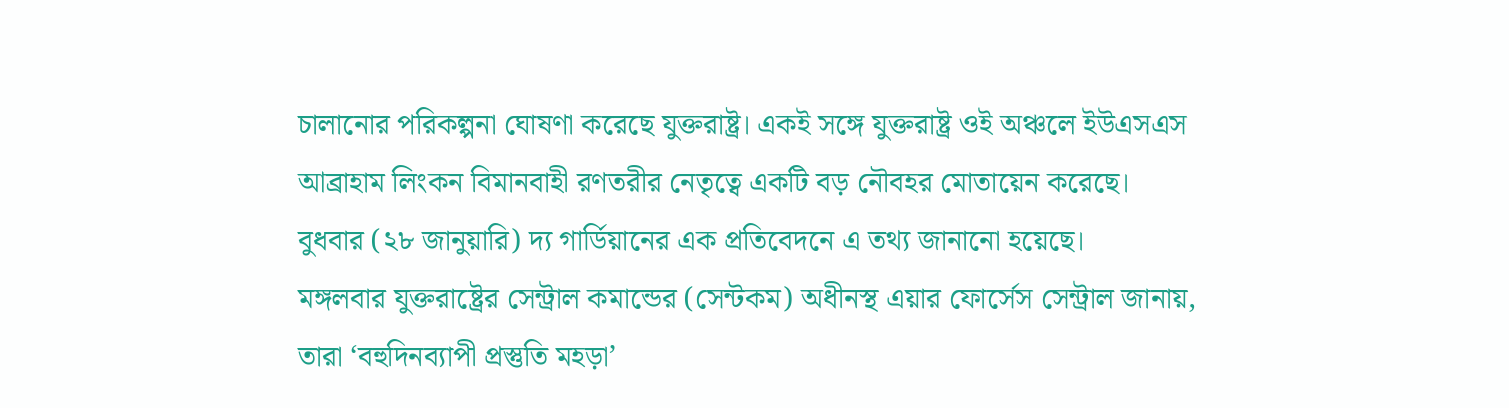চালানোর পরিকল্পনা ঘোষণা করেছে যুক্তরাষ্ট্র। একই সঙ্গে যুক্তরাষ্ট্র ওই অঞ্চলে ইউএসএস আব্রাহাম লিংকন বিমানবাহী রণতরীর নেতৃত্বে একটি বড় নৌবহর মোতায়েন করেছে।
বুধবার (২৮ জানুয়ারি) দ্য গার্ডিয়ানের এক প্রতিবেদনে এ তথ্য জানানো হয়েছে।
মঙ্গলবার যুক্তরাষ্ট্রের সেন্ট্রাল কমান্ডের (সেন্টকম) অধীনস্থ এয়ার ফোর্সেস সেন্ট্রাল জানায়, তারা ‘বহুদিনব্যাপী প্রস্তুতি মহড়া’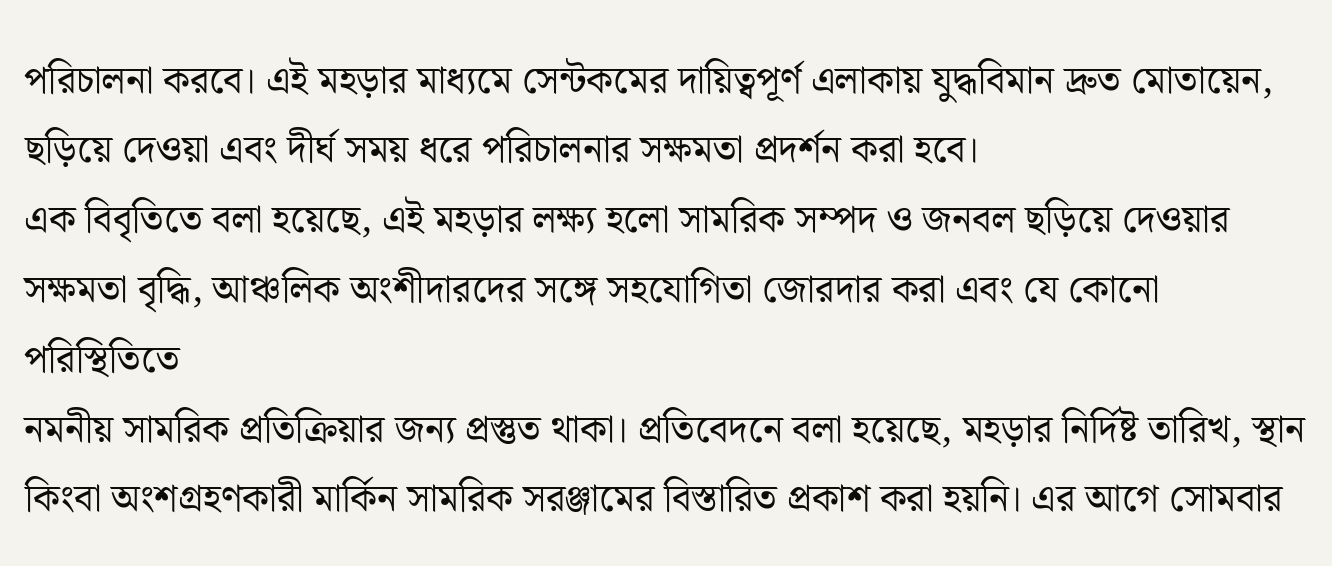পরিচালনা করবে। এই মহড়ার মাধ্যমে সেন্টকমের দায়িত্বপূর্ণ এলাকায় যুদ্ধবিমান দ্রুত মোতায়েন, ছড়িয়ে দেওয়া এবং দীর্ঘ সময় ধরে পরিচালনার সক্ষমতা প্রদর্শন করা হবে।
এক বিবৃতিতে বলা হয়েছে, এই মহড়ার লক্ষ্য হলো সামরিক সম্পদ ও জনবল ছড়িয়ে দেওয়ার সক্ষমতা বৃদ্ধি, আঞ্চলিক অংশীদারদের সঙ্গে সহযোগিতা জোরদার করা এবং যে কোনো পরিস্থিতিতে
নমনীয় সামরিক প্রতিক্রিয়ার জন্য প্রস্তুত থাকা। প্রতিবেদনে বলা হয়েছে, মহড়ার নির্দিষ্ট তারিখ, স্থান কিংবা অংশগ্রহণকারী মার্কিন সামরিক সরঞ্জামের বিস্তারিত প্রকাশ করা হয়নি। এর আগে সোমবার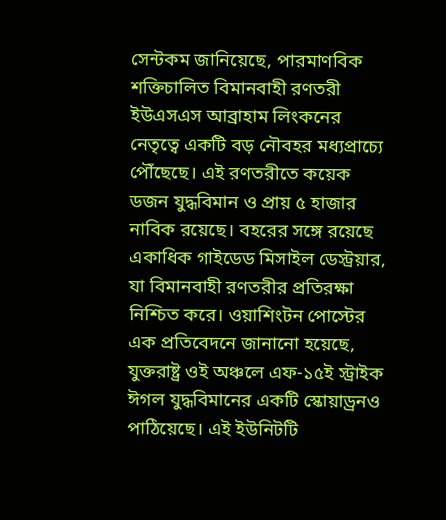সেন্টকম জানিয়েছে, পারমাণবিক শক্তিচালিত বিমানবাহী রণতরী ইউএসএস আব্রাহাম লিংকনের নেতৃত্বে একটি বড় নৌবহর মধ্যপ্রাচ্যে পৌঁছেছে। এই রণতরীতে কয়েক ডজন যুদ্ধবিমান ও প্রায় ৫ হাজার নাবিক রয়েছে। বহরের সঙ্গে রয়েছে একাধিক গাইডেড মিসাইল ডেস্ট্রয়ার, যা বিমানবাহী রণতরীর প্রতিরক্ষা নিশ্চিত করে। ওয়াশিংটন পোস্টের এক প্রতিবেদনে জানানো হয়েছে, যুক্তরাষ্ট্র ওই অঞ্চলে এফ-১৫ই স্ট্রাইক ঈগল যুদ্ধবিমানের একটি স্কোয়াড্রনও পাঠিয়েছে। এই ইউনিটটি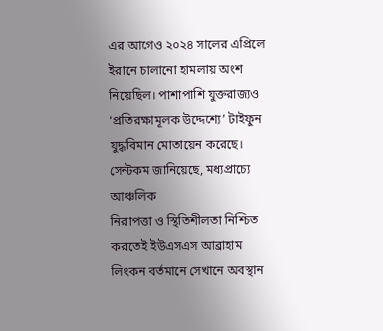এর আগেও ২০২৪ সালের এপ্রিলে ইরানে চালানো হামলায় অংশ নিয়েছিল। পাশাপাশি যুক্তরাজ্যও ‘প্রতিরক্ষামূলক উদ্দেশ্যে’ টাইফুন যুদ্ধবিমান মোতায়েন করেছে। সেন্টকম জানিয়েছে, মধ্যপ্রাচ্যে আঞ্চলিক
নিরাপত্তা ও স্থিতিশীলতা নিশ্চিত করতেই ইউএসএস আব্রাহাম লিংকন বর্তমানে সেখানে অবস্থান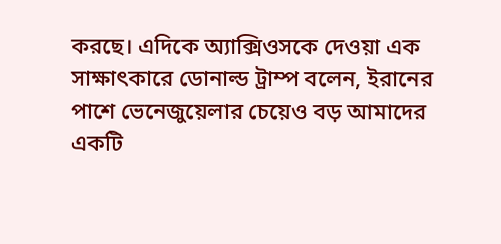করছে। এদিকে অ্যাক্সিওসকে দেওয়া এক সাক্ষাৎকারে ডোনাল্ড ট্রাম্প বলেন, ইরানের পাশে ভেনেজুয়েলার চেয়েও বড় আমাদের একটি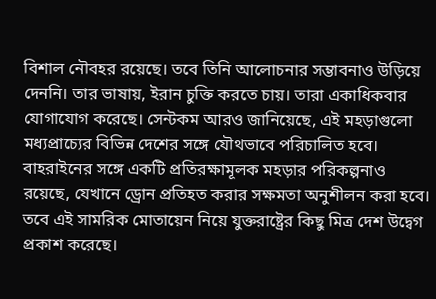বিশাল নৌবহর রয়েছে। তবে তিনি আলোচনার সম্ভাবনাও উড়িয়ে দেননি। তার ভাষায়, ইরান চুক্তি করতে চায়। তারা একাধিকবার যোগাযোগ করেছে। সেন্টকম আরও জানিয়েছে, এই মহড়াগুলো মধ্যপ্রাচ্যের বিভিন্ন দেশের সঙ্গে যৌথভাবে পরিচালিত হবে। বাহরাইনের সঙ্গে একটি প্রতিরক্ষামূলক মহড়ার পরিকল্পনাও রয়েছে, যেখানে ড্রোন প্রতিহত করার সক্ষমতা অনুশীলন করা হবে। তবে এই সামরিক মোতায়েন নিয়ে যুক্তরাষ্ট্রের কিছু মিত্র দেশ উদ্বেগ প্রকাশ করেছে।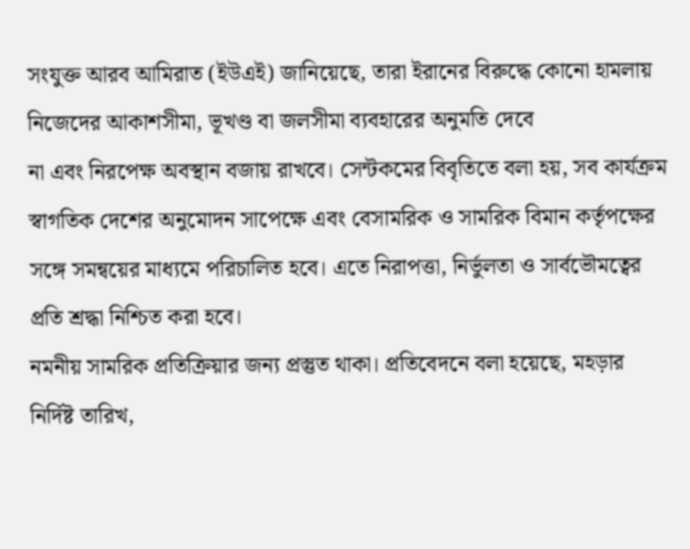সংযুক্ত আরব আমিরাত (ইউএই) জানিয়েছে, তারা ইরানের বিরুদ্ধে কোনো হামলায় নিজেদের আকাশসীমা, ভূখণ্ড বা জলসীমা ব্যবহারের অনুমতি দেবে
না এবং নিরপেক্ষ অবস্থান বজায় রাখবে। সেন্টকমের বিবৃতিতে বলা হয়, সব কার্যক্রম স্বাগতিক দেশের অনুমোদন সাপেক্ষে এবং বেসামরিক ও সামরিক বিমান কর্তৃপক্ষের সঙ্গে সমন্বয়ের মাধ্যমে পরিচালিত হবে। এতে নিরাপত্তা, নির্ভুলতা ও সার্বভৌমত্বের প্রতি শ্রদ্ধা নিশ্চিত করা হবে।
নমনীয় সামরিক প্রতিক্রিয়ার জন্য প্রস্তুত থাকা। প্রতিবেদনে বলা হয়েছে, মহড়ার নির্দিষ্ট তারিখ,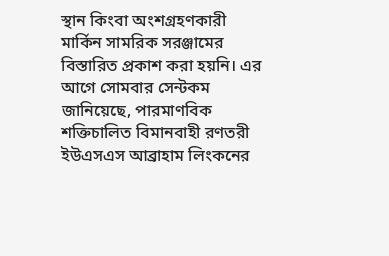স্থান কিংবা অংশগ্রহণকারী মার্কিন সামরিক সরঞ্জামের বিস্তারিত প্রকাশ করা হয়নি। এর আগে সোমবার সেন্টকম জানিয়েছে, পারমাণবিক শক্তিচালিত বিমানবাহী রণতরী ইউএসএস আব্রাহাম লিংকনের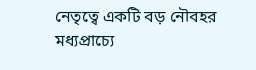নেতৃত্বে একটি বড় নৌবহর মধ্যপ্রাচ্যে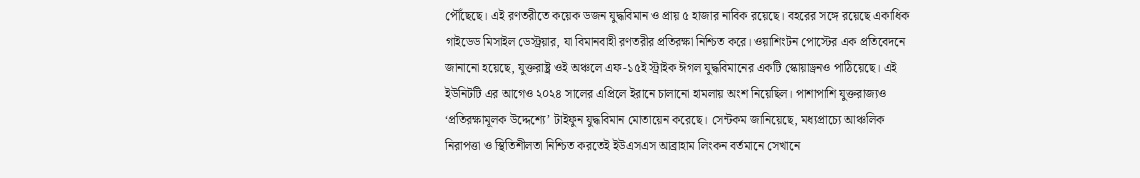পৌঁছেছে। এই রণতরীতে কয়েক ডজন যুদ্ধবিমান ও প্রায় ৫ হাজার নাবিক রয়েছে। বহরের সঙ্গে রয়েছে একাধিক গাইডেড মিসাইল ডেস্ট্রয়ার, যা বিমানবাহী রণতরীর প্রতিরক্ষা নিশ্চিত করে। ওয়াশিংটন পোস্টের এক প্রতিবেদনে জানানো হয়েছে, যুক্তরাষ্ট্র ওই অঞ্চলে এফ-১৫ই স্ট্রাইক ঈগল যুদ্ধবিমানের একটি স্কোয়াড্রনও পাঠিয়েছে। এই ইউনিটটি এর আগেও ২০২৪ সালের এপ্রিলে ইরানে চালানো হামলায় অংশ নিয়েছিল। পাশাপাশি যুক্তরাজ্যও ‘প্রতিরক্ষামূলক উদ্দেশ্যে’ টাইফুন যুদ্ধবিমান মোতায়েন করেছে। সেন্টকম জানিয়েছে, মধ্যপ্রাচ্যে আঞ্চলিক
নিরাপত্তা ও স্থিতিশীলতা নিশ্চিত করতেই ইউএসএস আব্রাহাম লিংকন বর্তমানে সেখানে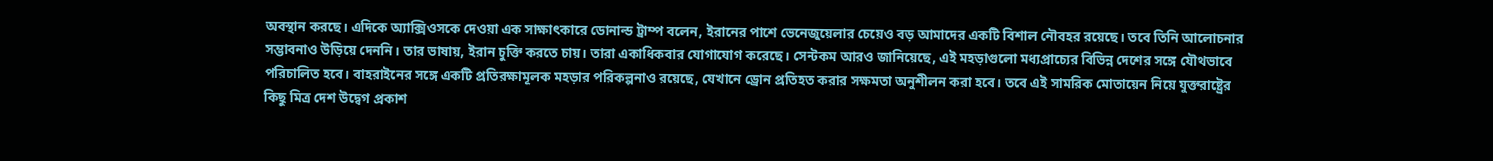অবস্থান করছে। এদিকে অ্যাক্সিওসকে দেওয়া এক সাক্ষাৎকারে ডোনাল্ড ট্রাম্প বলেন, ইরানের পাশে ভেনেজুয়েলার চেয়েও বড় আমাদের একটি বিশাল নৌবহর রয়েছে। তবে তিনি আলোচনার সম্ভাবনাও উড়িয়ে দেননি। তার ভাষায়, ইরান চুক্তি করতে চায়। তারা একাধিকবার যোগাযোগ করেছে। সেন্টকম আরও জানিয়েছে, এই মহড়াগুলো মধ্যপ্রাচ্যের বিভিন্ন দেশের সঙ্গে যৌথভাবে পরিচালিত হবে। বাহরাইনের সঙ্গে একটি প্রতিরক্ষামূলক মহড়ার পরিকল্পনাও রয়েছে, যেখানে ড্রোন প্রতিহত করার সক্ষমতা অনুশীলন করা হবে। তবে এই সামরিক মোতায়েন নিয়ে যুক্তরাষ্ট্রের কিছু মিত্র দেশ উদ্বেগ প্রকাশ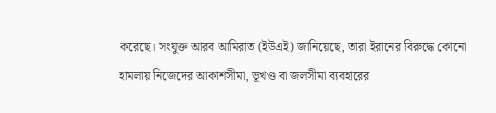করেছে। সংযুক্ত আরব আমিরাত (ইউএই) জানিয়েছে, তারা ইরানের বিরুদ্ধে কোনো হামলায় নিজেদের আকাশসীমা, ভূখণ্ড বা জলসীমা ব্যবহারের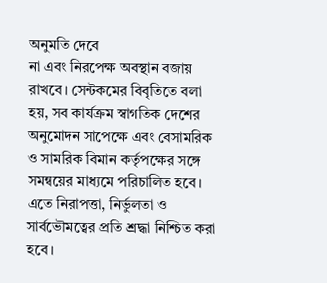অনুমতি দেবে
না এবং নিরপেক্ষ অবস্থান বজায় রাখবে। সেন্টকমের বিবৃতিতে বলা হয়, সব কার্যক্রম স্বাগতিক দেশের অনুমোদন সাপেক্ষে এবং বেসামরিক ও সামরিক বিমান কর্তৃপক্ষের সঙ্গে সমন্বয়ের মাধ্যমে পরিচালিত হবে। এতে নিরাপত্তা, নির্ভুলতা ও সার্বভৌমত্বের প্রতি শ্রদ্ধা নিশ্চিত করা হবে।